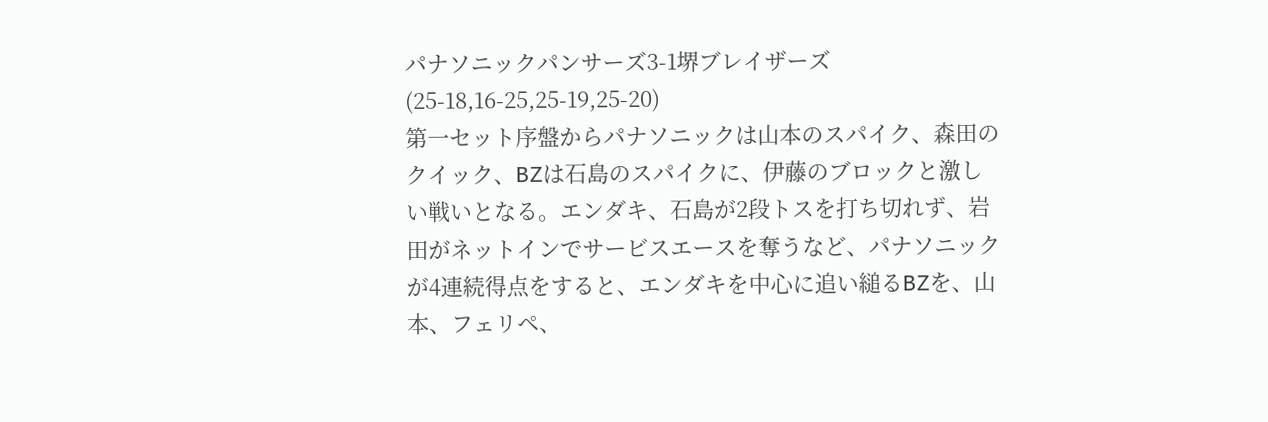パナソニックパンサーズ3-1堺ブレイザーズ
(25-18,16-25,25-19,25-20)
第一セット序盤からパナソニックは山本のスパイク、森田のクイック、BZは石島のスパイクに、伊藤のブロックと激しい戦いとなる。エンダキ、石島が2段トスを打ち切れず、岩田がネットインでサービスエースを奪うなど、パナソニックが4連続得点をすると、エンダキを中心に追い縋るBZを、山本、フェリペ、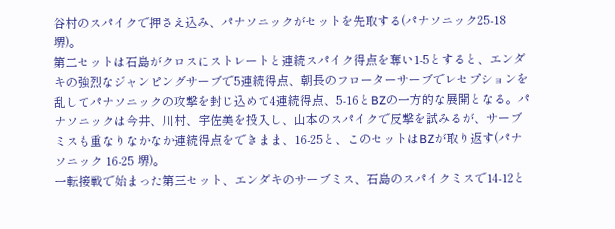谷村のスパイクで押さえ込み、パナソニックがセットを先取する(パナソニック25-18堺)。
第二セットは石島がクロスにストレートと連続スパイク得点を奪い1-5とすると、エンダキの強烈なジャンピングサーブで5連続得点、朝長のフローターサーブでレセプションを乱してパナソニックの攻撃を封じ込めて4連続得点、5-16とBZの一方的な展開となる。パナソニックは今井、川村、宇佐美を投入し、山本のスパイクで反撃を試みるが、サーブミスも重なりなかなか連続得点をできまま、16-25と、このセットはBZが取り返す(パナソニック 16-25 堺)。
一転接戦で始まった第三セット、エンダキのサーブミス、石島のスパイクミスで14-12と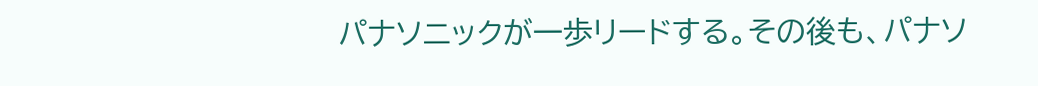パナソニックが一歩リードする。その後も、パナソ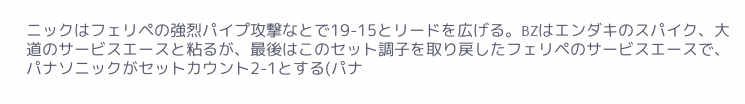ニックはフェリペの強烈パイプ攻撃なとで19-15とリードを広げる。BZはエンダキのスパイク、大道のサービスエースと粘るが、最後はこのセット調子を取り戻したフェリペのサービスエースで、パナソニックがセットカウント2-1とする(パナ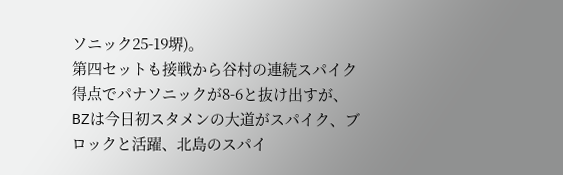ソニック25-19堺)。
第四セットも接戦から谷村の連続スパイク得点でパナソニックが8-6と抜け出すが、BZは今日初スタメンの大道がスパイク、ブロックと活躍、北島のスパイ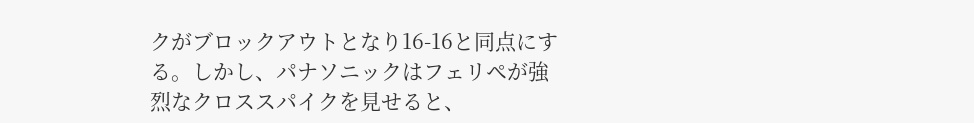クがブロックアウトとなり16-16と同点にする。しかし、パナソニックはフェリペが強烈なクロススパイクを見せると、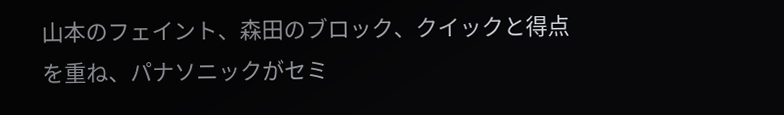山本のフェイント、森田のブロック、クイックと得点を重ね、パナソニックがセミ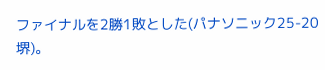ファイナルを2勝1敗とした(パナソニック25-20堺)。